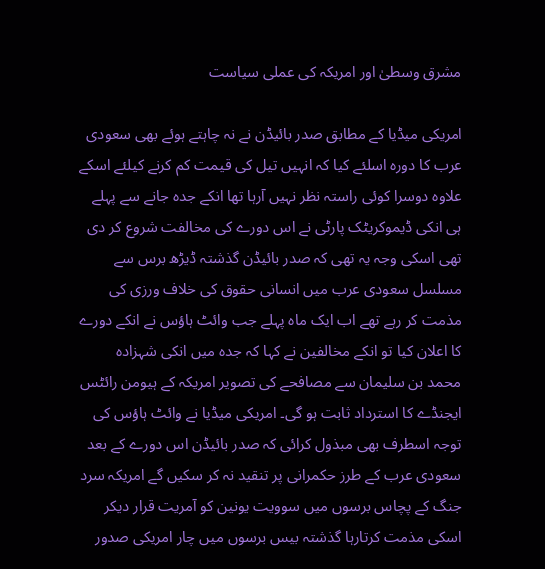مشرق وسطیٰ اور امریکہ کی عملی سیاست

امریکی میڈیا کے مطابق صدر بائیڈن نے نہ چاہتے ہوئے بھی سعودی عرب کا دورہ اسلئے کیا کہ انہیں تیل کی قیمت کم کرنے کیلئے اسکے علاوہ دوسرا کوئی راستہ نظر نہیں آرہا تھا انکے جدہ جانے سے پہلے ہی انکی ڈیموکریٹک پارٹی نے اس دورے کی مخالفت شروع کر دی تھی اسکی وجہ یہ تھی کہ صدر بائیڈن گذشتہ ڈیڑھ برس سے مسلسل سعودی عرب میں انسانی حقوق کی خلاف ورزی کی مذمت کر رہے تھے اب ایک ماہ پہلے جب وائٹ ہاؤس نے انکے دورے کا اعلان کیا تو انکے مخالفین نے کہا کہ جدہ میں انکی شہزادہ محمد بن سلیمان سے مصافحے کی تصویر امریکہ کے ہیومن رائٹس ایجنڈے کا استرداد ثابت ہو گی۔ امریکی میڈیا نے وائٹ ہاؤس کی توجہ اسطرف بھی مبذول کرائی کہ صدر بائیڈن اس دورے کے بعد سعودی عرب کے طرز حکمرانی پر تنقید نہ کر سکیں گے امریکہ سرد جنگ کے پچاس برسوں میں سوویت یونین کو آمریت قرار دیکر اسکی مذمت کرتارہا گذشتہ بیس برسوں میں چار امریکی صدور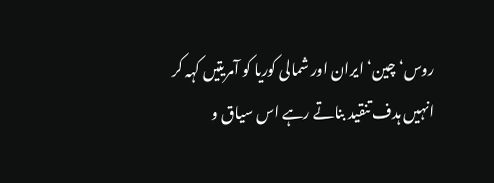روس‘ چین‘ ایران اور شمالی کوریا کو آمریتیں کہہ کر انہیں ہدف تنقید بناتے رہے اس سیاق و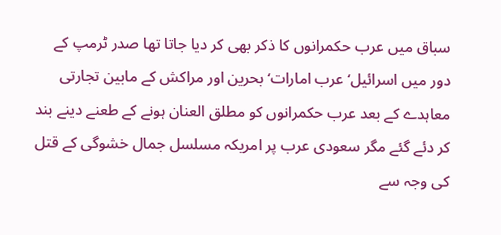سباق میں عرب حکمرانوں کا ذکر بھی کر دیا جاتا تھا صدر ٹرمپ کے دور میں اسرائیل‘ عرب امارات‘ بحرین اور مراکش کے مابین تجارتی معاہدے کے بعد عرب حکمرانوں کو مطلق العنان ہونے کے طعنے دینے بند کر دئے گئے مگر سعودی عرب پر امریکہ مسلسل جمال خشوگی کے قتل کی وجہ سے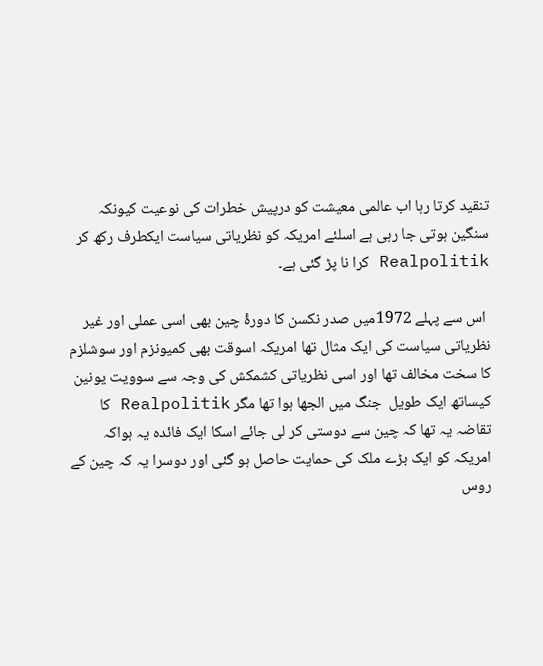تنقید کرتا رہا اب عالمی معیشت کو درپیش خطرات کی نوعیت کیونکہ سنگین ہوتی جا رہی ہے اسلئے امریکہ کو نظریاتی سیاست ایکطرف رکھ کر Realpolitik کرا نا پڑ گئی ہے۔

 اس سے پہلے 1972میں صدر نکسن کا دورۂ چین بھی اسی عملی اور غیر نظریاتی سیاست کی ایک مثال تھا امریکہ اسوقت بھی کمیونزم اور سوشلزم کا سخت مخالف تھا اور اسی نظریاتی کشمکش کی وجہ سے سوویت یونین کیساتھ ایک طویل  جنگ میں الجھا ہوا تھا مگر Realpolitik کا تقاضہ یہ تھا کہ چین سے دوستی کر لی جائے اسکا ایک فائدہ یہ ہواکہ امریکہ کو ایک بڑے ملک کی حمایت حاصل ہو گئی اور دوسرا یہ کہ چین کے روس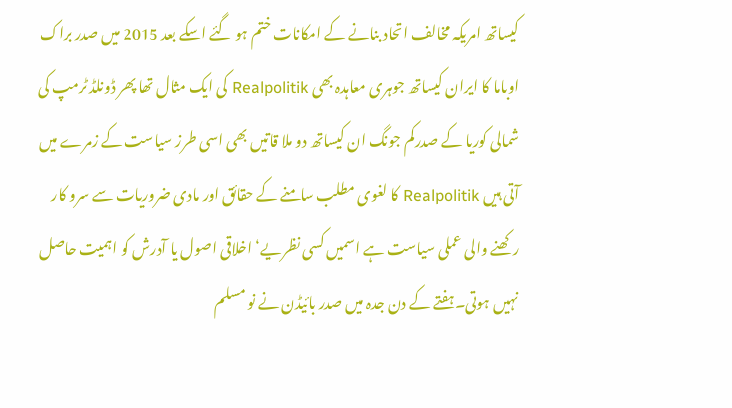کیساتھ امریکہ مخالف اتحاد بنانے کے امکانات ختم ہو گئے اسکے بعد 2015 میں صدر براک اوباما کا ایران کیساتھ جوہری معاہدہ بھی Realpolitik کی ایک مثال تھا پھر ڈونلڈ ٹرمپ کی شمالی کوریا کے صدرکم جونگ ان کیساتھ دو ملا قاتیں بھی اسی طرز سیاست کے زمرے میں آتی ہیں Realpolitik کا لغوی مطلب سامنے کے حقائق اور مادی ضروریات سے سرو کار رکھنے والی عملی سیاست ہے اسمیں کسی نظریے‘ اخلاقی اصول یا آدرش کو اہمیت حاصل نہیں ہوتی۔ہفتے کے دن جدہ میں صدر بائیڈن نے نو مسلم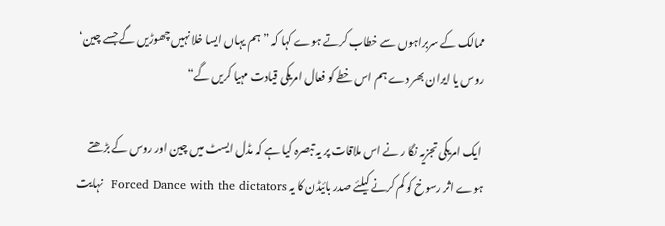ممالک کے سربراہوں سے خطاب کرتے ہوے کہا کہ ”ہم یہاں ایسا خلا نہیں چھوڑیں گے جسے چین‘ روس یا ایران بھر دے ہم اس خطے کو فعال امریکی قیادت مہیا کریں گے“

 ایک امریکی تجزیہ نگا ر نے اس ملاقات پر یہ تبصرہ کیا ہے کہ مڈل ایسٹ میں چین اور روس کے بڑھتے ہوے اثر رسوخ کو کم کرنے کیلئے صدر بائیڈن کا یہ Forced Dance with the dictators  نہایت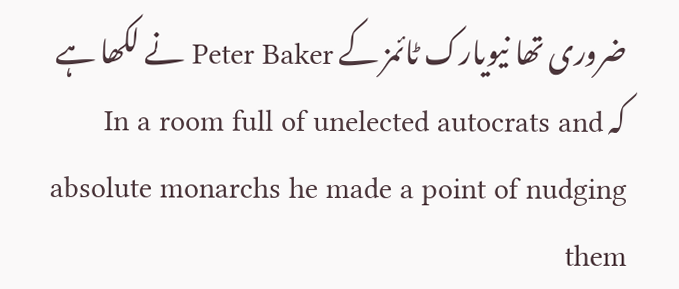ضروری تھا نیویارک ٹائمز کے Peter Baker نے لکھا ہے کہ In a room full of unelected autocrats and absolute monarchs he made a point of nudging them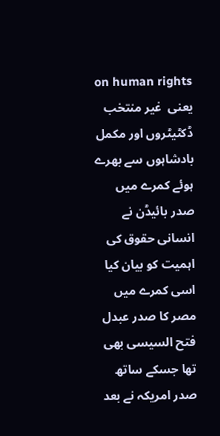on human rights یعنی  غیر منتخب ڈکٹیٹروں اور مکمل بادشاہوں سے بھرے ہوئے کمرے میں صدر بائیڈن نے انسانی حقوق کی اہمیت کو بیان کیا اسی کمرے میں مصر کا صدر عبدل فتح السیسی بھی تھا جسکے ساتھ صدر امریکہ نے بعد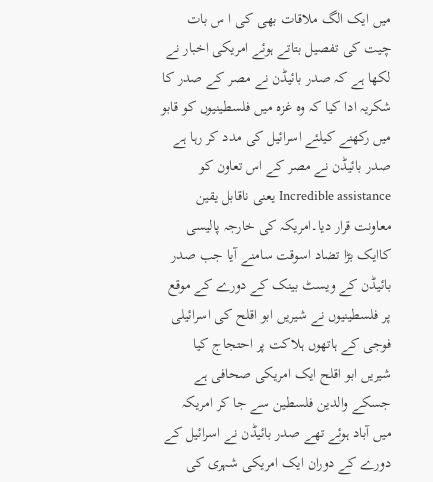میں ایک الگ ملاقات بھی کی ا س بات چیت کی تفصیل بتاتے ہوئے امریکی اخبار نے لکھا ہے کہ صدر بائیڈن نے مصر کے صدر کا شکریہ ادا کیا کہ وہ غزہ میں فلسطینیوں کو قابو میں رکھنے کیلئے اسرائیل کی مدد کر رہا ہے صدر بائیڈن نے مصر کے اس تعاون کو Incredible assistance یعنی ناقابل یقین معاونت قرار دیا۔امریکہ کی خارجہ پالیسی کاایک بڑا تضاد اسوقت سامنے آیا جب صدر بائیڈن کے ویسٹ بینک کے دورے کے موقع پر فلسطینیوں نے شیریں ابو اقلح کی اسرائیلی فوجی کے ہاتھوں ہلاکت پر احتجاج کیا شیریں ابو اقلح ایک امریکی صحافی ہے جسکے والدین فلسطین سے جا کر امریکہ میں آباد ہوئے تھے صدر بائیڈن نے اسرائیل کے دورے کے دوران ایک امریکی شہری کی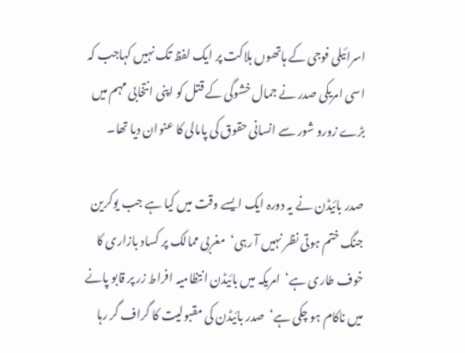اسرائیلی فوجی کے ہاتھوں ہلاکت پر ایک لفظ تک نہیں کہاجب کہ اسی امریکی صدر نے جمال خشوگی کے قتل کو اپنی انتخابی مہم میں بڑے زورو شور سے انسانی حقوق کی پامالی کا عنوان دیا تھا۔

صدر بائیڈن نے یہ دورہ ایک ایسے وقت میں کیا ہے جب یوکرین جنگ ختم ہوتی نظر نہیں آ رہی‘  مغربی ممالک پر کساد بازاری کا خوف طاری ہے‘  امریکہ میں بائیڈن انتظامیہ افراط زر پر قابو پانے میں ناکام ہو چکی ہے‘  صدر بائیڈن کی مقبولیت کا گراف گر رہا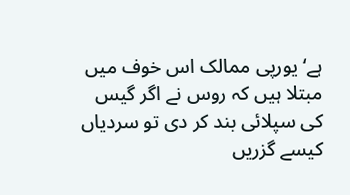ہے‘ یورپی ممالک اس خوف میں مبتلا ہیں کہ روس نے اگر گیس کی سپلائی بند کر دی تو سردیاں کیسے گزریں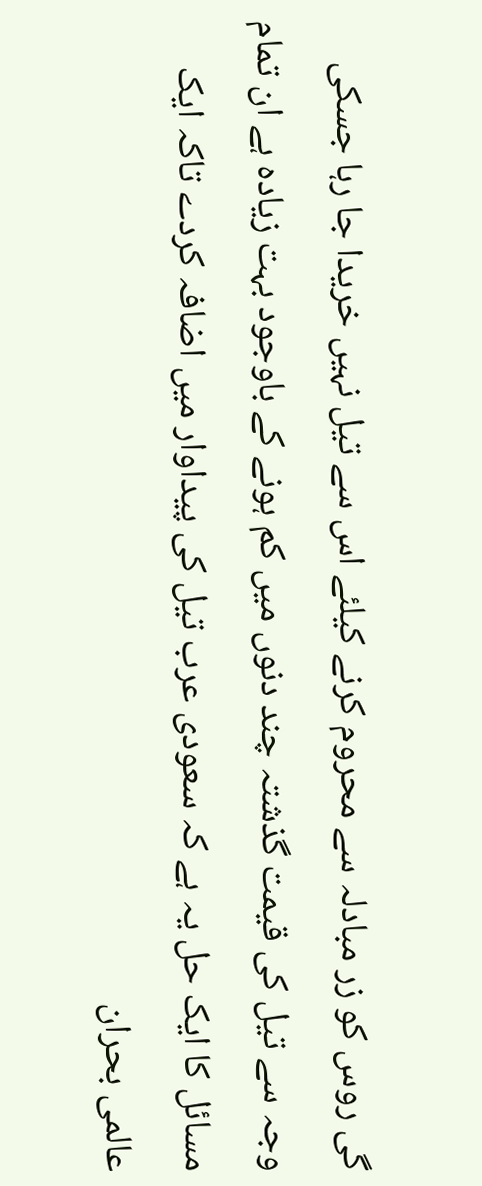گی روس کو زر مبادلہ سے محروم کرنے کیلئے اس سے تیل نہیں خریدا جا رہا جسکی وجہ سے تیل کی قیمت گذشتہ چند دنوں میں کم ہونے کے باوجود بہت زیادہ ہے ان تمام مسائل کا ایک حل یہ ہے کہ سعودی عرب تیل کی پیداوار میں اضافہ کردے تاکہ ایک عالمی بحران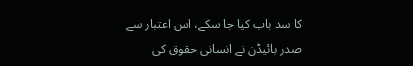کا سد باب کیا جا سکے، اس اعتبار سے صدر بائیڈن نے انسانی حقوق کی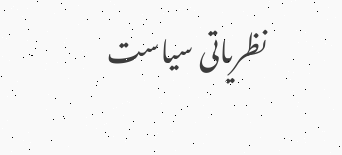نظریاتی سیاست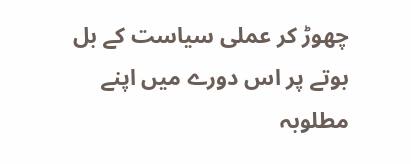چھوڑ کر عملی سیاست کے بل بوتے پر اس دورے میں اپنے مطلوبہ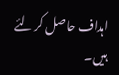اہداف حاصل کر لئے ہیں۔